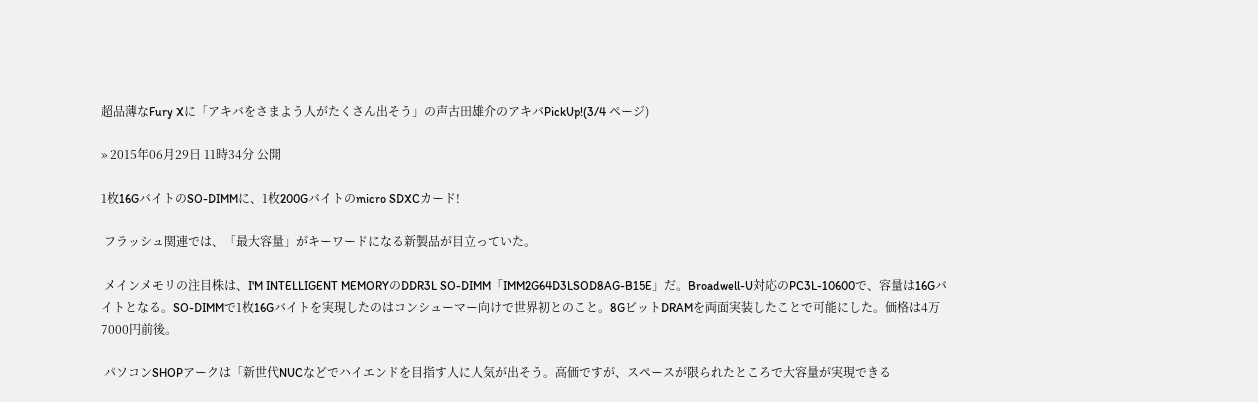超品薄なFury Xに「アキバをさまよう人がたくさん出そう」の声古田雄介のアキバPickUp!(3/4 ページ)

» 2015年06月29日 11時34分 公開

1枚16GバイトのSO-DIMMに、1枚200Gバイトのmicro SDXCカード!

 フラッシュ関連では、「最大容量」がキーワードになる新製品が目立っていた。

 メインメモリの注目株は、I'M INTELLIGENT MEMORYのDDR3L SO-DIMM「IMM2G64D3LSOD8AG-B15E」だ。Broadwell-U対応のPC3L-10600で、容量は16Gバイトとなる。SO-DIMMで1枚16Gバイトを実現したのはコンシューマー向けで世界初とのこと。8GビットDRAMを両面実装したことで可能にした。価格は4万7000円前後。

 パソコンSHOPアークは「新世代NUCなどでハイエンドを目指す人に人気が出そう。高価ですが、スペースが限られたところで大容量が実現できる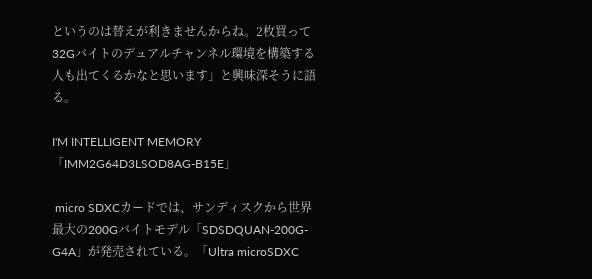というのは替えが利きませんからね。2枚買って32Gバイトのデュアルチャンネル環境を構築する人も出てくるかなと思います」と興味深そうに語る。

I'M INTELLIGENT MEMORY「IMM2G64D3LSOD8AG-B15E」

 micro SDXCカードでは、サンディスクから世界最大の200Gバイトモデル「SDSDQUAN-200G-G4A」が発売されている。「Ultra microSDXC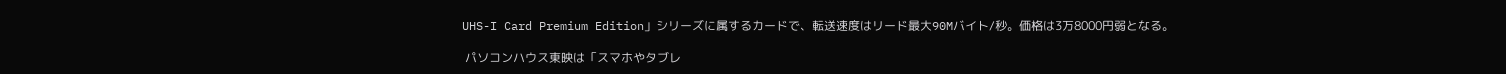UHS-I Card Premium Edition」シリーズに属するカードで、転送速度はリード最大90Mバイト/秒。価格は3万8000円弱となる。

 パソコンハウス東映は「スマホやタブレ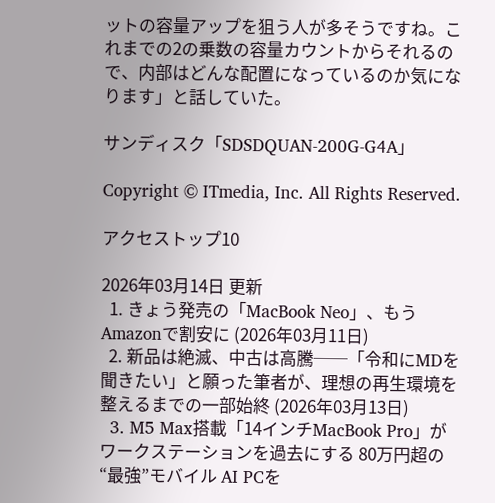ットの容量アップを狙う人が多そうですね。これまでの2の乗数の容量カウントからそれるので、内部はどんな配置になっているのか気になります」と話していた。

サンディスク「SDSDQUAN-200G-G4A」

Copyright © ITmedia, Inc. All Rights Reserved.

アクセストップ10

2026年03月14日 更新
  1. きょう発売の「MacBook Neo」、もうAmazonで割安に (2026年03月11日)
  2. 新品は絶滅、中古は高騰──「令和にMDを聞きたい」と願った筆者が、理想の再生環境を整えるまでの一部始終 (2026年03月13日)
  3. M5 Max搭載「14インチMacBook Pro」がワークステーションを過去にする 80万円超の“最強”モバイル AI PCを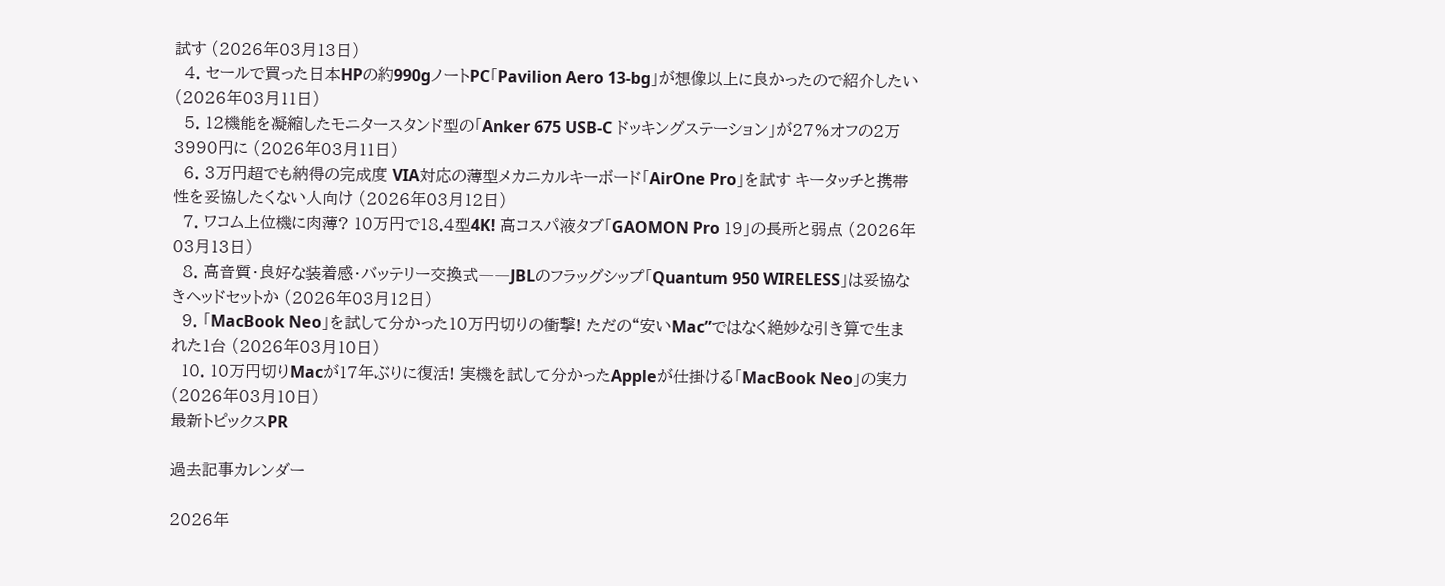試す (2026年03月13日)
  4. セールで買った日本HPの約990gノートPC「Pavilion Aero 13-bg」が想像以上に良かったので紹介したい (2026年03月11日)
  5. 12機能を凝縮したモニタースタンド型の「Anker 675 USB-C ドッキングステーション」が27%オフの2万3990円に (2026年03月11日)
  6. 3万円超でも納得の完成度 VIA対応の薄型メカニカルキーボード「AirOne Pro」を試す キータッチと携帯性を妥協したくない人向け (2026年03月12日)
  7. ワコム上位機に肉薄? 10万円で18.4型4K! 高コスパ液タブ「GAOMON Pro 19」の長所と弱点 (2026年03月13日)
  8. 高音質・良好な装着感・バッテリー交換式――JBLのフラッグシップ「Quantum 950 WIRELESS」は妥協なきヘッドセットか (2026年03月12日)
  9. 「MacBook Neo」を試して分かった10万円切りの衝撃! ただの“安いMac”ではなく絶妙な引き算で生まれた1台 (2026年03月10日)
  10. 10万円切りMacが17年ぶりに復活! 実機を試して分かったAppleが仕掛ける「MacBook Neo」の実力 (2026年03月10日)
最新トピックスPR

過去記事カレンダー

2026年